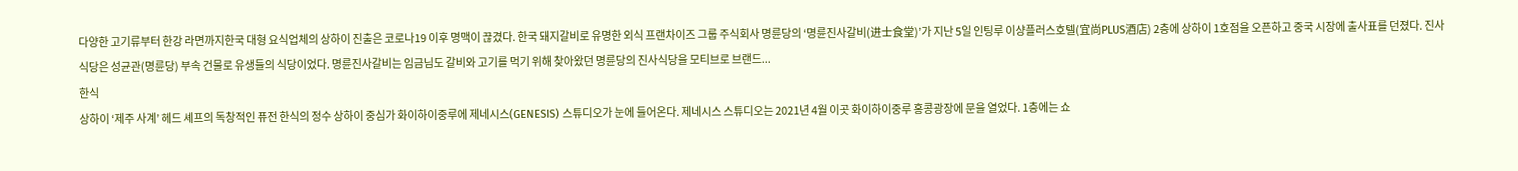다양한 고기류부터 한강 라면까지한국 대형 요식업체의 상하이 진출은 코로나19 이후 명맥이 끊겼다. 한국 돼지갈비로 유명한 외식 프랜차이즈 그룹 주식회사 명륜당의 ‘명륜진사갈비(进士食堂)’가 지난 5일 인팅루 이샹플러스호텔(宜尚PLUS酒店) 2층에 상하이 1호점을 오픈하고 중국 시장에 출사표를 던졌다. 진사식당은 성균관(명륜당) 부속 건물로 유생들의 식당이었다. 명륜진사갈비는 임금님도 갈비와 고기를 먹기 위해 찾아왔던 명륜당의 진사식당을 모티브로 브랜드...
한식
상하이 ‘제주 사계’ 헤드 셰프의 독창적인 퓨전 한식의 정수 상하이 중심가 화이하이중루에 제네시스(GENESIS) 스튜디오가 눈에 들어온다. 제네시스 스튜디오는 2021년 4월 이곳 화이하이중루 홍콩광장에 문을 열었다. 1층에는 쇼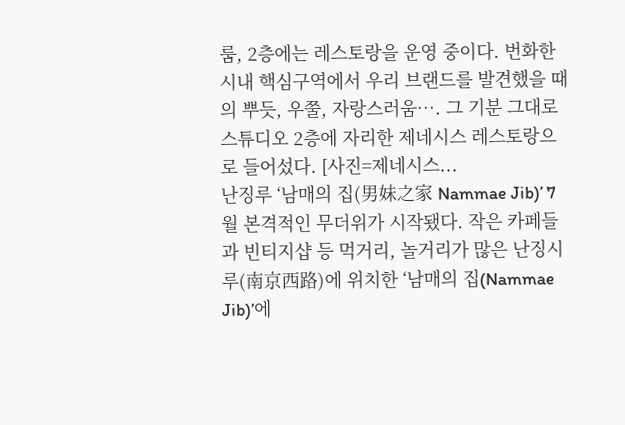룸, 2층에는 레스토랑을 운영 중이다. 번화한 시내 핵심구역에서 우리 브랜드를 발견했을 때의 뿌듯, 우쭐, 자랑스러움…. 그 기분 그대로 스튜디오 2층에 자리한 제네시스 레스토랑으로 들어섰다. [사진=제네시스...
난징루 ‘남매의 집(男妹之家 Nammae Jib)’ 7월 본격적인 무더위가 시작됐다. 작은 카페들과 빈티지샵 등 먹거리, 놀거리가 많은 난징시루(南京西路)에 위치한 ‘남매의 집(Nammae Jib)’에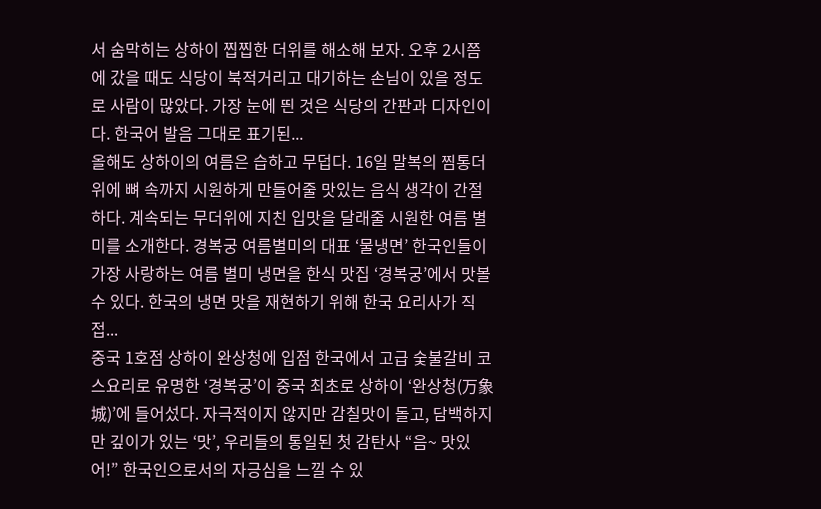서 숨막히는 상하이 찝찝한 더위를 해소해 보자. 오후 2시쯤에 갔을 때도 식당이 북적거리고 대기하는 손님이 있을 정도로 사람이 많았다. 가장 눈에 띈 것은 식당의 간판과 디자인이다. 한국어 발음 그대로 표기된...
올해도 상하이의 여름은 습하고 무덥다. 16일 말복의 찜통더위에 뼈 속까지 시원하게 만들어줄 맛있는 음식 생각이 간절하다. 계속되는 무더위에 지친 입맛을 달래줄 시원한 여름 별미를 소개한다. 경복궁 여름별미의 대표 ‘물냉면’ 한국인들이 가장 사랑하는 여름 별미 냉면을 한식 맛집 ‘경복궁’에서 맛볼 수 있다. 한국의 냉면 맛을 재현하기 위해 한국 요리사가 직접...
중국 1호점 상하이 완상청에 입점 한국에서 고급 숯불갈비 코스요리로 유명한 ‘경복궁’이 중국 최초로 상하이 ‘완상청(万象城)’에 들어섰다. 자극적이지 않지만 감칠맛이 돌고, 담백하지만 깊이가 있는 ‘맛’, 우리들의 통일된 첫 감탄사 “음~ 맛있어!” 한국인으로서의 자긍심을 느낄 수 있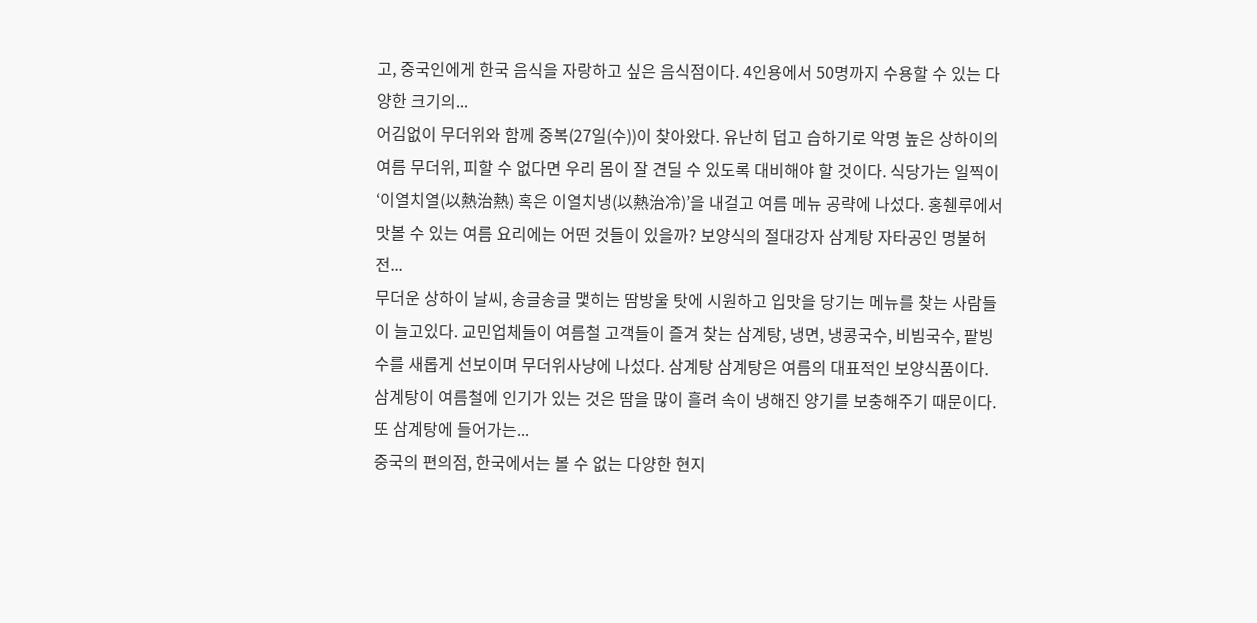고, 중국인에게 한국 음식을 자랑하고 싶은 음식점이다. 4인용에서 50명까지 수용할 수 있는 다양한 크기의...
어김없이 무더위와 함께 중복(27일(수))이 찾아왔다. 유난히 덥고 습하기로 악명 높은 상하이의 여름 무더위, 피할 수 없다면 우리 몸이 잘 견딜 수 있도록 대비해야 할 것이다. 식당가는 일찍이 ‘이열치열(以熱治熱) 혹은 이열치냉(以熱治冷)’을 내걸고 여름 메뉴 공략에 나섰다. 홍췐루에서 맛볼 수 있는 여름 요리에는 어떤 것들이 있을까? 보양식의 절대강자 삼계탕 자타공인 명불허전...
무더운 상하이 날씨, 송글송글 맻히는 땀방울 탓에 시원하고 입맛을 당기는 메뉴를 찾는 사람들이 늘고있다. 교민업체들이 여름철 고객들이 즐겨 찾는 삼계탕, 냉면, 냉콩국수, 비빔국수, 팥빙수를 새롭게 선보이며 무더위사냥에 나섰다. 삼계탕 삼계탕은 여름의 대표적인 보양식품이다. 삼계탕이 여름철에 인기가 있는 것은 땀을 많이 흘려 속이 냉해진 양기를 보충해주기 때문이다. 또 삼계탕에 들어가는...
중국의 편의점, 한국에서는 볼 수 없는 다양한 현지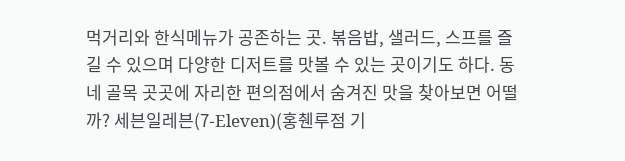먹거리와 한식메뉴가 공존하는 곳. 볶음밥, 샐러드, 스프를 즐길 수 있으며 다양한 디저트를 맛볼 수 있는 곳이기도 하다. 동네 골목 곳곳에 자리한 편의점에서 숨겨진 맛을 찾아보면 어떨까? 세븐일레븐(7-Eleven)(홍췐루점 기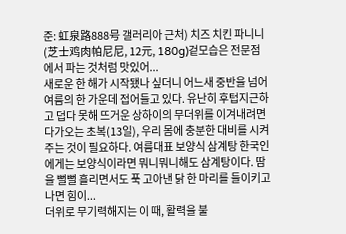준: 虹泉路888号 갤러리아 근처) 치즈 치킨 파니니(芝士鸡肉帕尼尼, 12元, 180g)겉모습은 전문점에서 파는 것처럼 맛있어...
새로운 한 해가 시작됐나 싶더니 어느새 중반을 넘어 여름의 한 가운데 접어들고 있다. 유난히 후텁지근하고 덥다 못해 뜨거운 상하이의 무더위를 이겨내려면 다가오는 초복(13일), 우리 몸에 충분한 대비를 시켜주는 것이 필요하다. 여름대표 보양식 삼계탕 한국인에게는 보양식이라면 뭐니뭐니해도 삼계탕이다. 땀을 뻘뻘 흘리면서도 푹 고아낸 닭 한 마리를 들이키고 나면 힘이...
더위로 무기력해지는 이 때, 활력을 불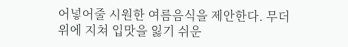어넣어줄 시원한 여름음식을 제안한다. 무더위에 지쳐 입맛을 잃기 쉬운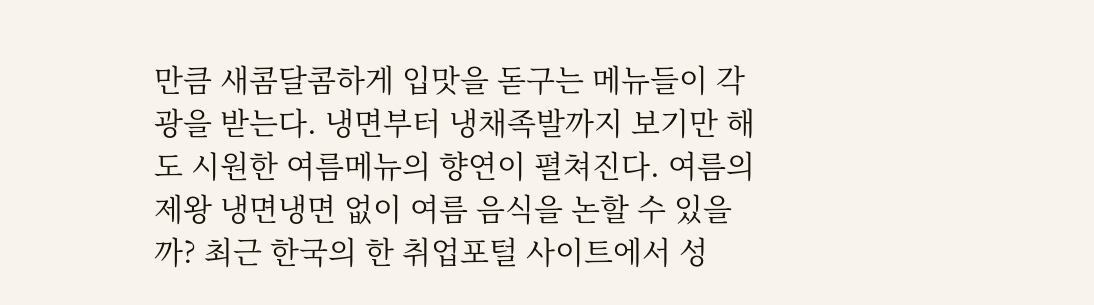만큼 새콤달콤하게 입맛을 돋구는 메뉴들이 각광을 받는다. 냉면부터 냉채족발까지 보기만 해도 시원한 여름메뉴의 향연이 펼쳐진다. 여름의 제왕 냉면냉면 없이 여름 음식을 논할 수 있을까? 최근 한국의 한 취업포털 사이트에서 성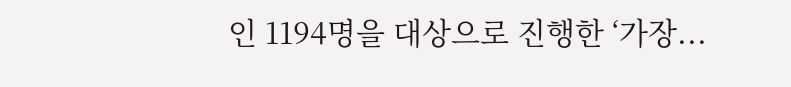인 1194명을 대상으로 진행한 ‘가장...